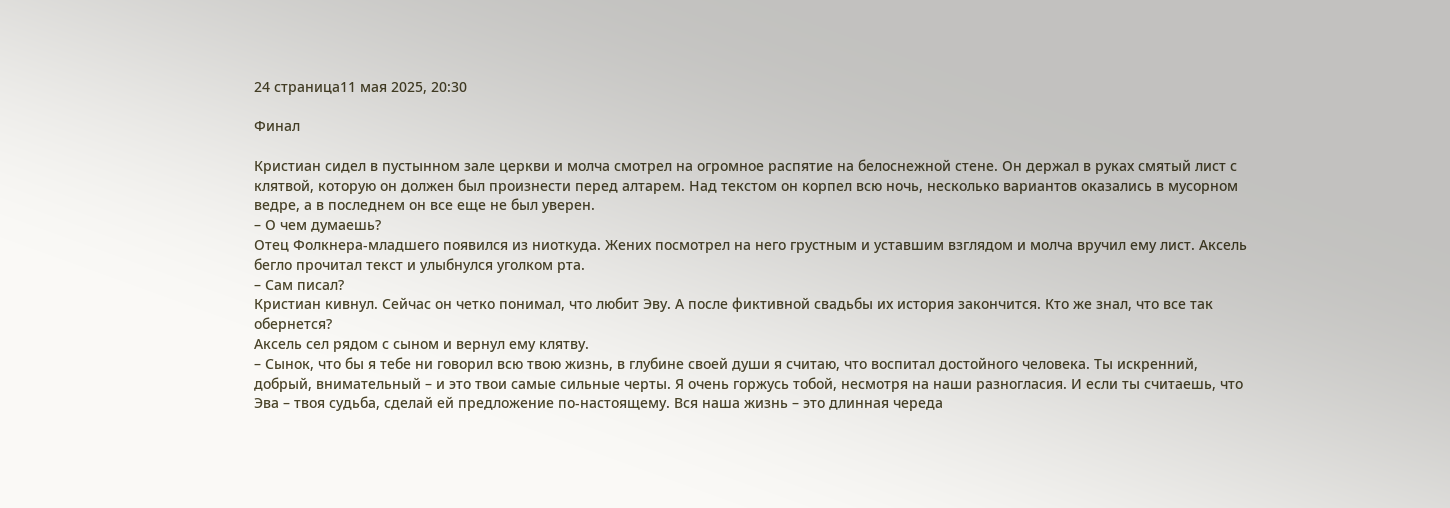24 страница11 мая 2025, 20:30

Финал

Кристиан сидел в пустынном зале церкви и молча смотрел на огромное распятие на белоснежной стене. Он держал в руках смятый лист с клятвой, которую он должен был произнести перед алтарем. Над текстом он корпел всю ночь, несколько вариантов оказались в мусорном ведре, а в последнем он все еще не был уверен.
– О чем думаешь?
Отец Фолкнера-младшего появился из ниоткуда. Жених посмотрел на него грустным и уставшим взглядом и молча вручил ему лист. Аксель бегло прочитал текст и улыбнулся уголком рта.
– Сам писал?
Кристиан кивнул. Сейчас он четко понимал, что любит Эву. А после фиктивной свадьбы их история закончится. Кто же знал, что все так обернется?
Аксель сел рядом с сыном и вернул ему клятву.
– Сынок, что бы я тебе ни говорил всю твою жизнь, в глубине своей души я считаю, что воспитал достойного человека. Ты искренний, добрый, внимательный – и это твои самые сильные черты. Я очень горжусь тобой, несмотря на наши разногласия. И если ты считаешь, что Эва – твоя судьба, сделай ей предложение по-настоящему. Вся наша жизнь – это длинная череда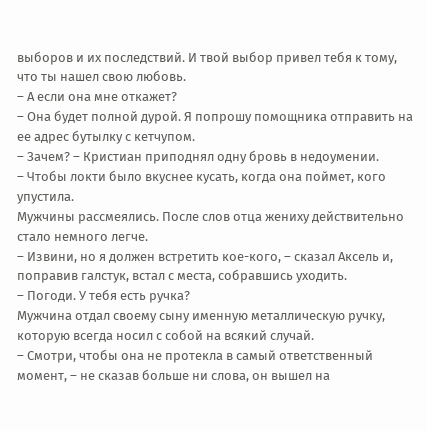выборов и их последствий. И твой выбор привел тебя к тому, что ты нашел свою любовь.
– А если она мне откажет?
– Она будет полной дурой. Я попрошу помощника отправить на ее адрес бутылку с кетчупом.
– Зачем? – Кристиан приподнял одну бровь в недоумении.
– Чтобы локти было вкуснее кусать, когда она поймет, кого упустила.
Мужчины рассмеялись. После слов отца жениху действительно стало немного легче.
– Извини, но я должен встретить кое-кого, – сказал Аксель и, поправив галстук, встал с места, собравшись уходить.
– Погоди. У тебя есть ручка?
Мужчина отдал своему сыну именную металлическую ручку, которую всегда носил с собой на всякий случай.
– Смотри, чтобы она не протекла в самый ответственный момент, – не сказав больше ни слова, он вышел на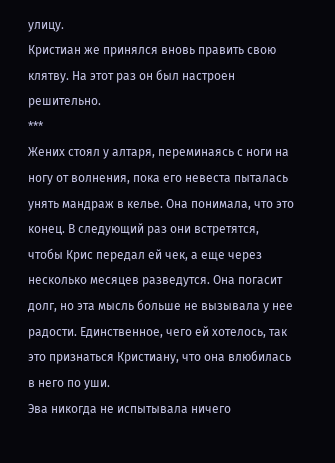улицу.
Кристиан же принялся вновь править свою клятву. На этот раз он был настроен решительно.
***
Жених стоял у алтаря, переминаясь с ноги на ногу от волнения, пока его невеста пыталась унять мандраж в келье. Она понимала, что это конец. В следующий раз они встретятся, чтобы Крис передал ей чек, а еще через несколько месяцев разведутся. Она погасит долг, но эта мысль больше не вызывала у нее радости. Единственное, чего ей хотелось, так это признаться Кристиану, что она влюбилась в него по уши.
Эва никогда не испытывала ничего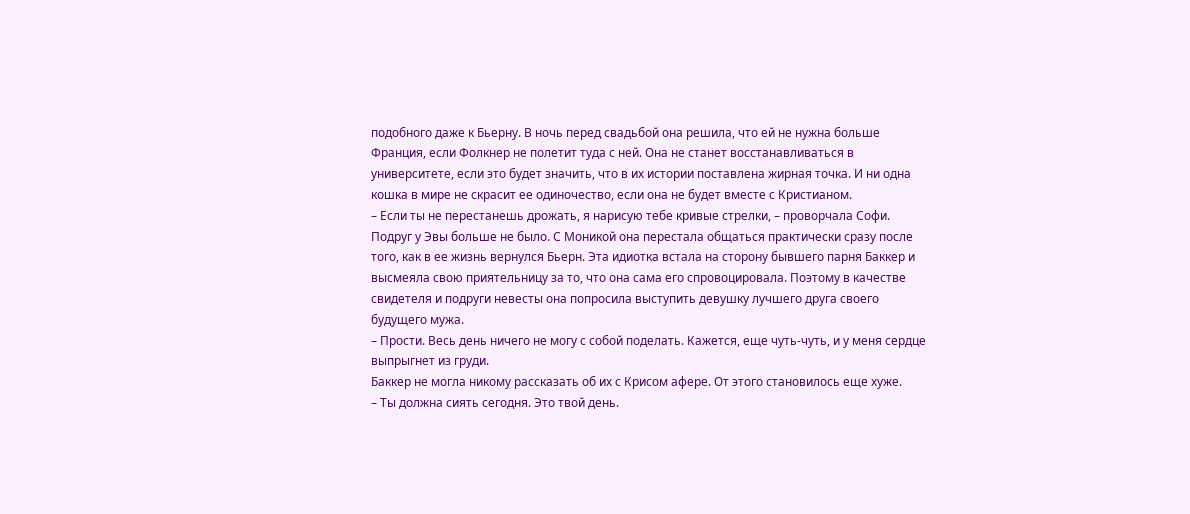подобного даже к Бьерну. В ночь перед свадьбой она решила, что ей не нужна больше Франция, если Фолкнер не полетит туда с ней. Она не станет восстанавливаться в университете, если это будет значить, что в их истории поставлена жирная точка. И ни одна кошка в мире не скрасит ее одиночество, если она не будет вместе с Кристианом.
– Если ты не перестанешь дрожать, я нарисую тебе кривые стрелки, – проворчала Софи.
Подруг у Эвы больше не было. С Моникой она перестала общаться практически сразу после того, как в ее жизнь вернулся Бьерн. Эта идиотка встала на сторону бывшего парня Баккер и высмеяла свою приятельницу за то, что она сама его спровоцировала. Поэтому в качестве свидетеля и подруги невесты она попросила выступить девушку лучшего друга своего будущего мужа.
– Прости. Весь день ничего не могу с собой поделать. Кажется, еще чуть-чуть, и у меня сердце выпрыгнет из груди.
Баккер не могла никому рассказать об их с Крисом афере. От этого становилось еще хуже.
– Ты должна сиять сегодня. Это твой день.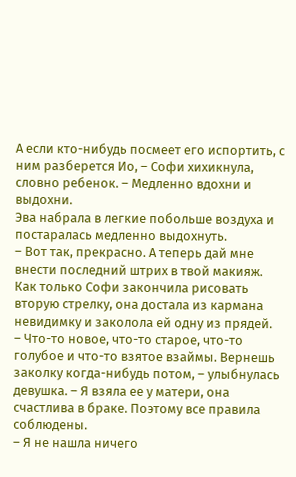А если кто-нибудь посмеет его испортить, с ним разберется Ио, – Софи хихикнула, словно ребенок. – Медленно вдохни и выдохни.
Эва набрала в легкие побольше воздуха и постаралась медленно выдохнуть.
– Вот так, прекрасно. А теперь дай мне внести последний штрих в твой макияж.
Как только Софи закончила рисовать вторую стрелку, она достала из кармана невидимку и заколола ей одну из прядей.
– Что-то новое, что-то старое, что-то голубое и что-то взятое взаймы. Вернешь заколку когда-нибудь потом, – улыбнулась девушка. – Я взяла ее у матери, она счастлива в браке. Поэтому все правила соблюдены.
– Я не нашла ничего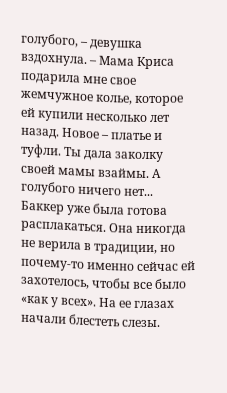голубого, – девушка вздохнула. – Мама Криса подарила мне свое жемчужное колье, которое ей купили несколько лет назад. Новое – платье и туфли. Ты дала заколку своей мамы взаймы. А голубого ничего нет...
Баккер уже была готова расплакаться. Она никогда не верила в традиции, но почему-то именно сейчас ей захотелось, чтобы все было «как у всех». На ее глазах начали блестеть слезы.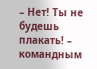– Нет! Ты не будешь плакать! – командным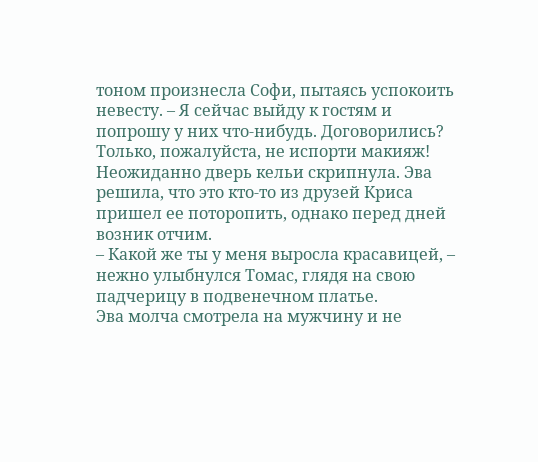тоном произнесла Софи, пытаясь успокоить невесту. – Я сейчас выйду к гостям и попрошу у них что-нибудь. Договорились? Только, пожалуйста, не испорти макияж!
Неожиданно дверь кельи скрипнула. Эва решила, что это кто-то из друзей Криса пришел ее поторопить, однако перед дней возник отчим.
– Какой же ты у меня выросла красавицей, – нежно улыбнулся Томас, глядя на свою падчерицу в подвенечном платье.
Эва молча смотрела на мужчину и не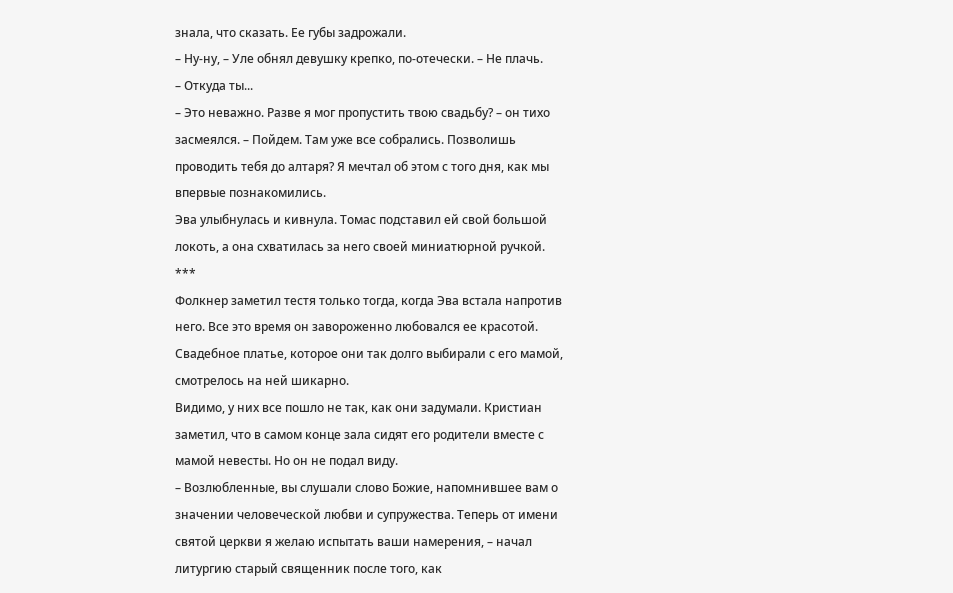знала, что сказать. Ее губы задрожали.
– Ну-ну, – Уле обнял девушку крепко, по-отечески. – Не плачь.
– Откуда ты...
– Это неважно. Разве я мог пропустить твою свадьбу? – он тихо засмеялся. – Пойдем. Там уже все собрались. Позволишь проводить тебя до алтаря? Я мечтал об этом с того дня, как мы впервые познакомились.
Эва улыбнулась и кивнула. Томас подставил ей свой большой локоть, а она схватилась за него своей миниатюрной ручкой.
***
Фолкнер заметил тестя только тогда, когда Эва встала напротив него. Все это время он завороженно любовался ее красотой. Свадебное платье, которое они так долго выбирали с его мамой, смотрелось на ней шикарно.
Видимо, у них все пошло не так, как они задумали. Кристиан заметил, что в самом конце зала сидят его родители вместе с мамой невесты. Но он не подал виду.
– Возлюбленные, вы слушали слово Божие, напомнившее вам о значении человеческой любви и супружества. Теперь от имени святой церкви я желаю испытать ваши намерения, – начал литургию старый священник после того, как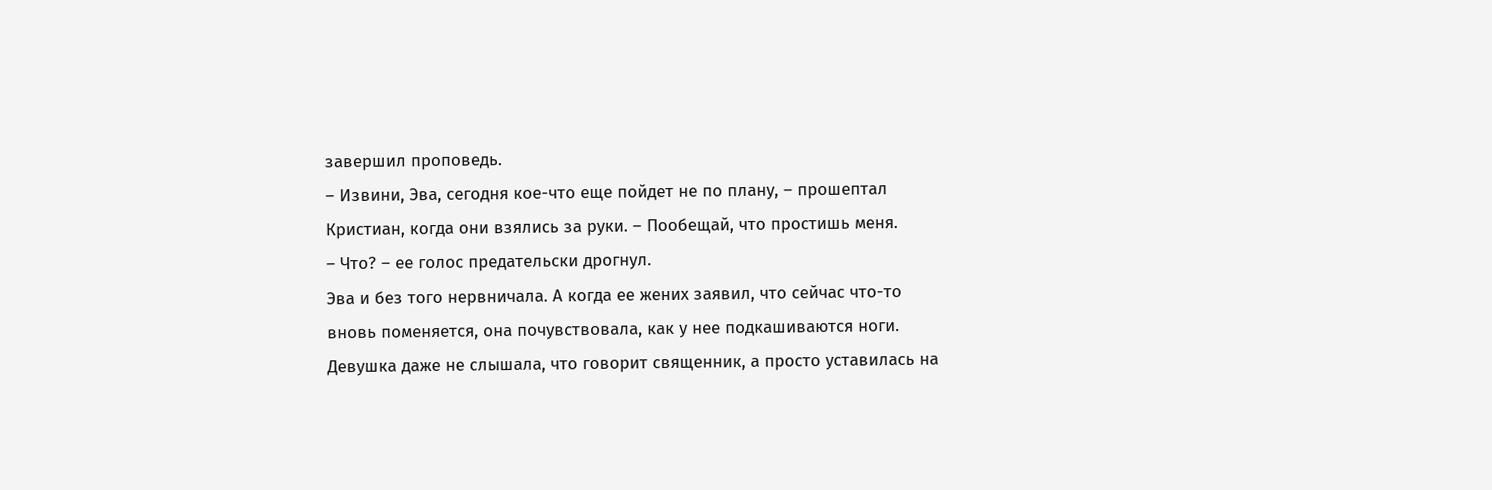завершил проповедь.
– Извини, Эва, сегодня кое-что еще пойдет не по плану, – прошептал Кристиан, когда они взялись за руки. – Пообещай, что простишь меня.
– Что? – ее голос предательски дрогнул.
Эва и без того нервничала. А когда ее жених заявил, что сейчас что-то вновь поменяется, она почувствовала, как у нее подкашиваются ноги. Девушка даже не слышала, что говорит священник, а просто уставилась на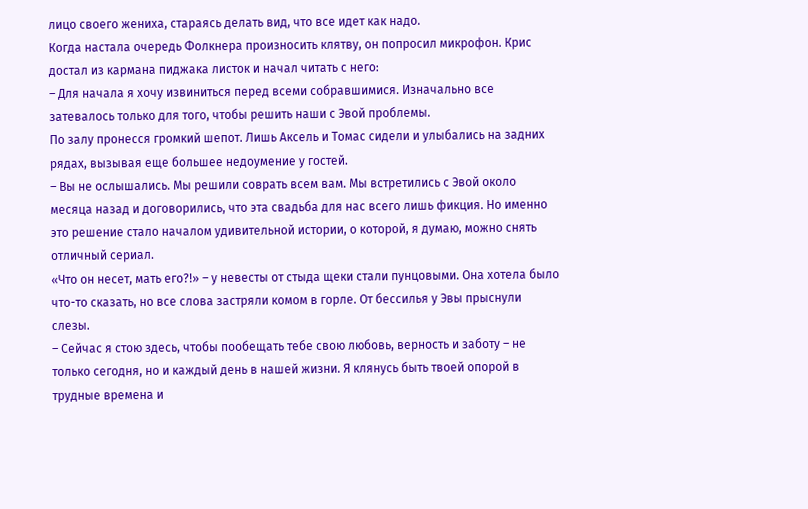лицо своего жениха, стараясь делать вид, что все идет как надо.
Когда настала очередь Фолкнера произносить клятву, он попросил микрофон. Крис достал из кармана пиджака листок и начал читать с него:
– Для начала я хочу извиниться перед всеми собравшимися. Изначально все затевалось только для того, чтобы решить наши с Эвой проблемы.
По залу пронесся громкий шепот. Лишь Аксель и Томас сидели и улыбались на задних рядах, вызывая еще большее недоумение у гостей.
– Вы не ослышались. Мы решили соврать всем вам. Мы встретились с Эвой около месяца назад и договорились, что эта свадьба для нас всего лишь фикция. Но именно это решение стало началом удивительной истории, о которой, я думаю, можно снять отличный сериал.
«Что он несет, мать его?!» – у невесты от стыда щеки стали пунцовыми. Она хотела было что-то сказать, но все слова застряли комом в горле. От бессилья у Эвы прыснули слезы.
– Сейчас я стою здесь, чтобы пообещать тебе свою любовь, верность и заботу – не только сегодня, но и каждый день в нашей жизни. Я клянусь быть твоей опорой в трудные времена и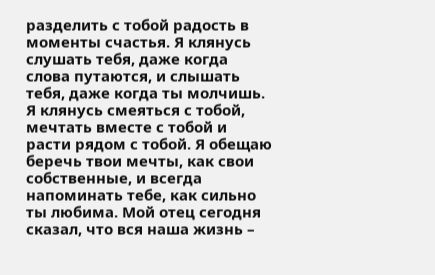разделить с тобой радость в моменты счастья. Я клянусь слушать тебя, даже когда слова путаются, и слышать тебя, даже когда ты молчишь. Я клянусь смеяться с тобой, мечтать вместе с тобой и расти рядом с тобой. Я обещаю беречь твои мечты, как свои собственные, и всегда напоминать тебе, как сильно ты любима. Мой отец сегодня сказал, что вся наша жизнь –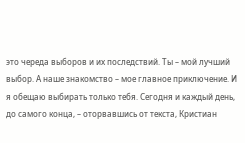это череда выборов и их последствий. Ты – мой лучший выбор. А наше знакомство – мое главное приключение. И я обещаю выбирать только тебя. Сегодня и каждый день, до самого конца, – оторвавшись от текста, Кристиан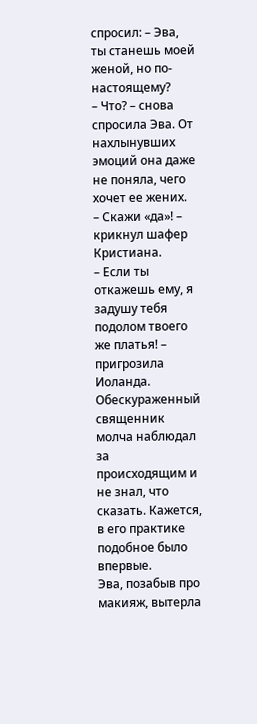спросил: – Эва, ты станешь моей женой, но по-настоящему?
– Что? – снова спросила Эва. От нахлынувших эмоций она даже не поняла, чего хочет ее жених.
– Скажи «да»! – крикнул шафер Кристиана.
– Если ты откажешь ему, я задушу тебя подолом твоего же платья! – пригрозила Иоланда.
Обескураженный священник молча наблюдал за происходящим и не знал, что сказать. Кажется, в его практике подобное было впервые.
Эва, позабыв про макияж, вытерла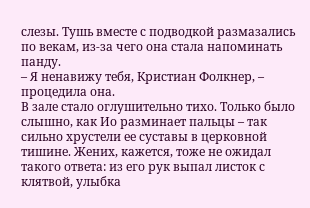слезы. Тушь вместе с подводкой размазались по векам, из-за чего она стала напоминать панду.
– Я ненавижу тебя, Кристиан Фолкнер, – процедила она.
В зале стало оглушительно тихо. Только было слышно, как Ио разминает пальцы – так сильно хрустели ее суставы в церковной тишине. Жених, кажется, тоже не ожидал такого ответа: из его рук выпал листок с клятвой, улыбка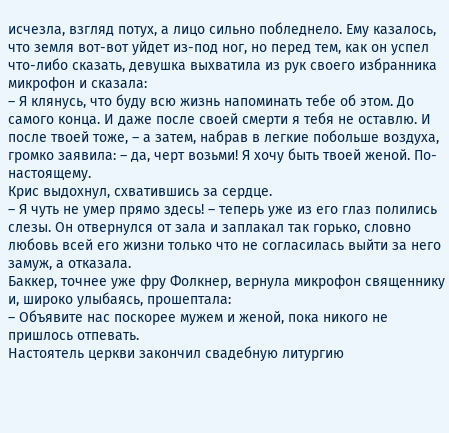исчезла, взгляд потух, а лицо сильно побледнело. Ему казалось, что земля вот-вот уйдет из-под ног, но перед тем, как он успел что-либо сказать, девушка выхватила из рук своего избранника микрофон и сказала:
– Я клянусь, что буду всю жизнь напоминать тебе об этом. До самого конца. И даже после своей смерти я тебя не оставлю. И после твоей тоже, – а затем, набрав в легкие побольше воздуха, громко заявила: – да, черт возьми! Я хочу быть твоей женой. По-настоящему.
Крис выдохнул, схватившись за сердце.
– Я чуть не умер прямо здесь! – теперь уже из его глаз полились слезы. Он отвернулся от зала и заплакал так горько, словно любовь всей его жизни только что не согласилась выйти за него замуж, а отказала.
Баккер, точнее уже фру Фолкнер, вернула микрофон священнику и, широко улыбаясь, прошептала:
– Объявите нас поскорее мужем и женой, пока никого не пришлось отпевать.
Настоятель церкви закончил свадебную литургию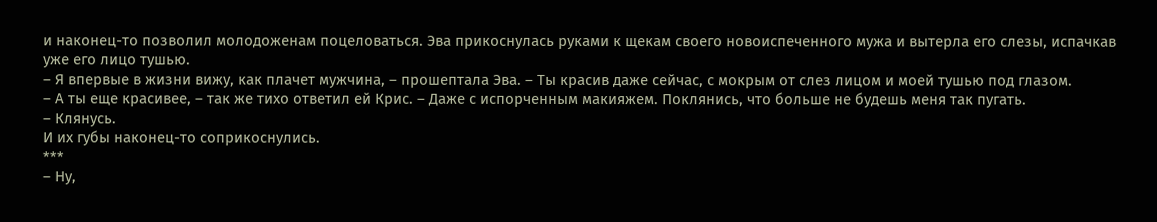и наконец-то позволил молодоженам поцеловаться. Эва прикоснулась руками к щекам своего новоиспеченного мужа и вытерла его слезы, испачкав уже его лицо тушью.
– Я впервые в жизни вижу, как плачет мужчина, – прошептала Эва. – Ты красив даже сейчас, с мокрым от слез лицом и моей тушью под глазом.
– А ты еще красивее, – так же тихо ответил ей Крис. – Даже с испорченным макияжем. Поклянись, что больше не будешь меня так пугать.
– Клянусь.
И их губы наконец-то соприкоснулись.
***
– Ну,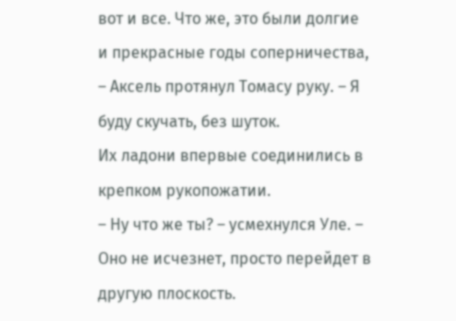вот и все. Что же, это были долгие и прекрасные годы соперничества, – Аксель протянул Томасу руку. – Я буду скучать, без шуток.
Их ладони впервые соединились в крепком рукопожатии.
– Ну что же ты? – усмехнулся Уле. – Оно не исчезнет, просто перейдет в другую плоскость.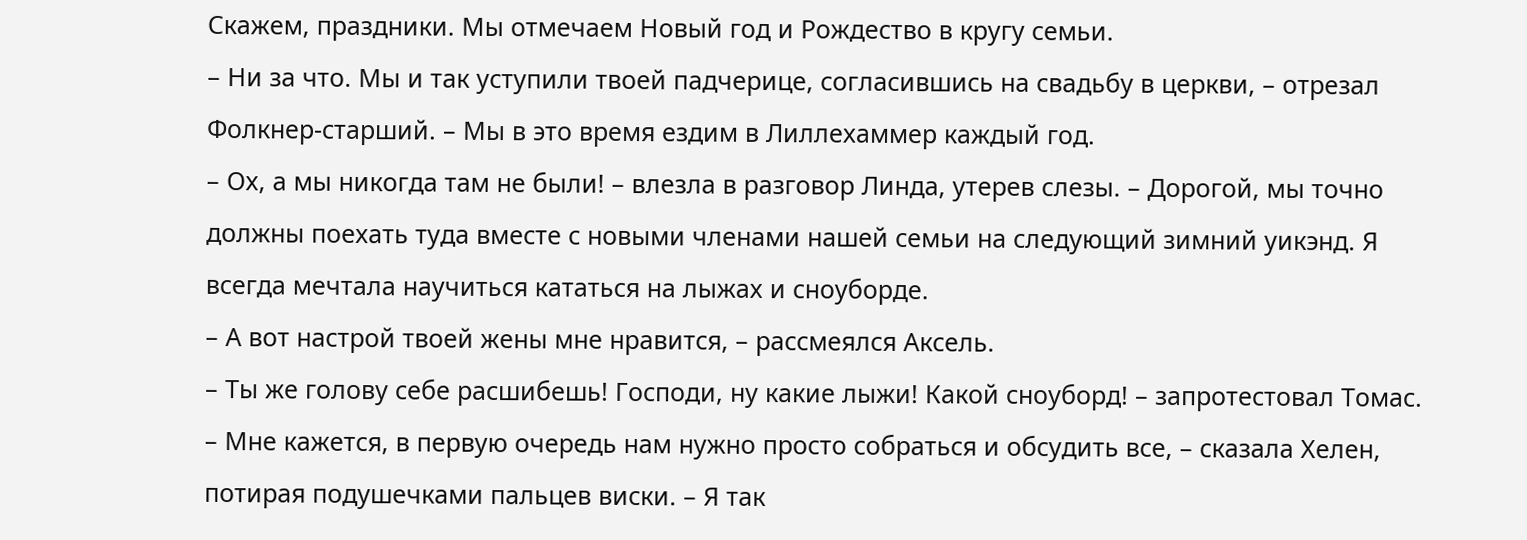Скажем, праздники. Мы отмечаем Новый год и Рождество в кругу семьи.
– Ни за что. Мы и так уступили твоей падчерице, согласившись на свадьбу в церкви, – отрезал Фолкнер-старший. – Мы в это время ездим в Лиллехаммер каждый год.
– Ох, а мы никогда там не были! – влезла в разговор Линда, утерев слезы. – Дорогой, мы точно должны поехать туда вместе с новыми членами нашей семьи на следующий зимний уикэнд. Я всегда мечтала научиться кататься на лыжах и сноуборде.
– А вот настрой твоей жены мне нравится, – рассмеялся Аксель.
– Ты же голову себе расшибешь! Господи, ну какие лыжи! Какой сноуборд! – запротестовал Томас.
– Мне кажется, в первую очередь нам нужно просто собраться и обсудить все, – сказала Хелен, потирая подушечками пальцев виски. – Я так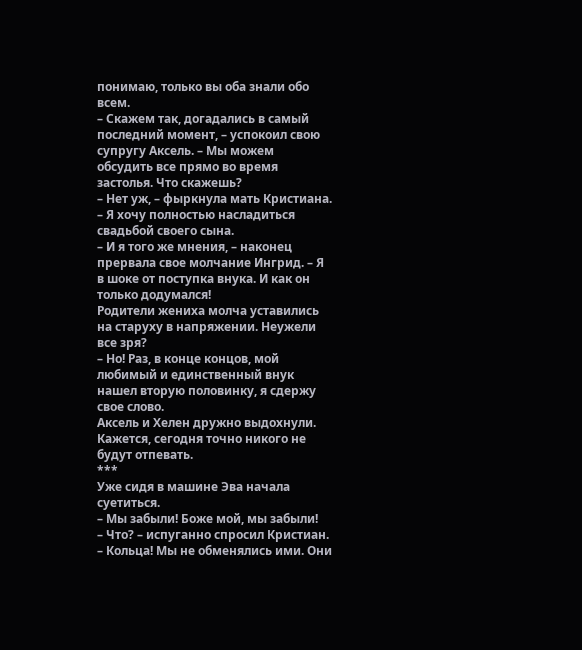понимаю, только вы оба знали обо всем.
– Скажем так, догадались в самый последний момент, – успокоил свою супругу Аксель. – Мы можем обсудить все прямо во время застолья. Что скажешь?
– Нет уж, – фыркнула мать Кристиана. – Я хочу полностью насладиться свадьбой своего сына.
– И я того же мнения, – наконец прервала свое молчание Ингрид. – Я в шоке от поступка внука. И как он только додумался!
Родители жениха молча уставились на старуху в напряжении. Неужели все зря?
– Но! Раз, в конце концов, мой любимый и единственный внук нашел вторую половинку, я сдержу свое слово.
Аксель и Хелен дружно выдохнули. Кажется, сегодня точно никого не будут отпевать.
***
Уже сидя в машине Эва начала суетиться.
– Мы забыли! Боже мой, мы забыли!
– Что? – испуганно спросил Кристиан.
– Кольца! Мы не обменялись ими. Они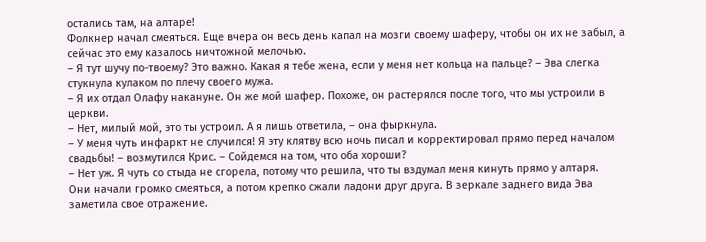остались там, на алтаре!
Фолкнер начал смеяться. Еще вчера он весь день капал на мозги своему шаферу, чтобы он их не забыл, а сейчас это ему казалось ничтожной мелочью.
– Я тут шучу по-твоему? Это важно. Какая я тебе жена, если у меня нет кольца на пальце? – Эва слегка стукнула кулаком по плечу своего мужа.
– Я их отдал Олафу накануне. Он же мой шафер. Похоже, он растерялся после того, что мы устроили в церкви.
– Нет, милый мой, это ты устроил. А я лишь ответила, – она фыркнула.
– У меня чуть инфаркт не случился! Я эту клятву всю ночь писал и корректировал прямо перед началом свадьбы! – возмутился Крис. – Сойдемся на том, что оба хороши?
– Нет уж. Я чуть со стыда не сгорела, потому что решила, что ты вздумал меня кинуть прямо у алтаря.
Они начали громко смеяться, а потом крепко сжали ладони друг друга. В зеркале заднего вида Эва заметила свое отражение.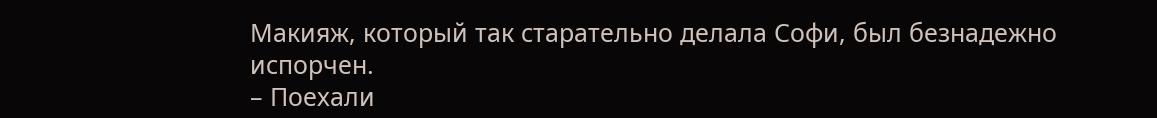Макияж, который так старательно делала Софи, был безнадежно испорчен.
– Поехали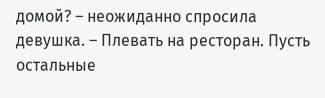домой? – неожиданно спросила девушка. – Плевать на ресторан. Пусть остальные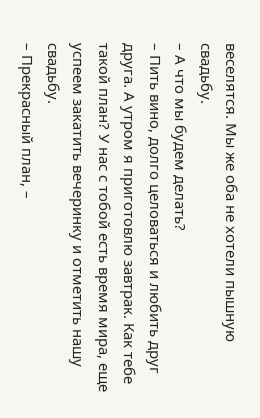веселятся. Мы же оба не хотели пышную свадьбу.
– А что мы будем делать?
– Пить вино, долго целоваться и любить друг друга. А утром я приготовлю завтрак. Как тебе такой план? У нас с тобой есть время мира, еще успеем закатить вечеринку и отметить нашу свадьбу.
– Прекрасный план, –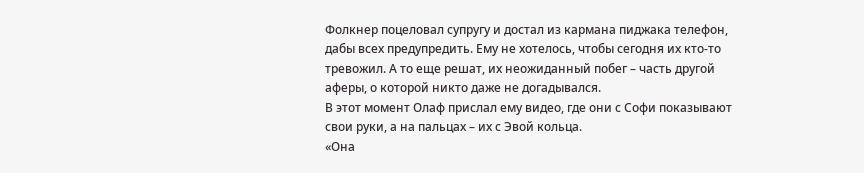Фолкнер поцеловал супругу и достал из кармана пиджака телефон, дабы всех предупредить. Ему не хотелось, чтобы сегодня их кто-то тревожил. А то еще решат, их неожиданный побег – часть другой аферы, о которой никто даже не догадывался.
В этот момент Олаф прислал ему видео, где они с Софи показывают свои руки, а на пальцах – их с Эвой кольца.
«Она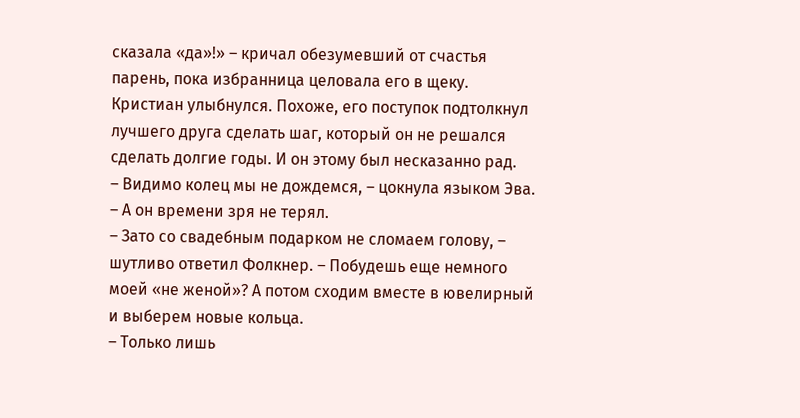сказала «да»!» – кричал обезумевший от счастья парень, пока избранница целовала его в щеку.
Кристиан улыбнулся. Похоже, его поступок подтолкнул лучшего друга сделать шаг, который он не решался сделать долгие годы. И он этому был несказанно рад.
– Видимо колец мы не дождемся, – цокнула языком Эва. – А он времени зря не терял.
– Зато со свадебным подарком не сломаем голову, – шутливо ответил Фолкнер. – Побудешь еще немного моей «не женой»? А потом сходим вместе в ювелирный и выберем новые кольца.
– Только лишь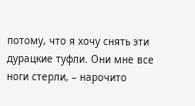потому, что я хочу снять эти дурацкие туфли. Они мне все ноги стерли, – нарочито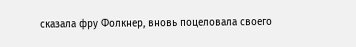сказала фру Фолкнер, вновь поцеловала своего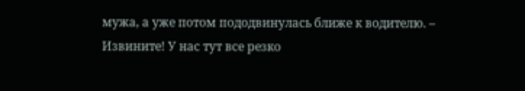мужа, а уже потом пододвинулась ближе к водителю. – Извините! У нас тут все резко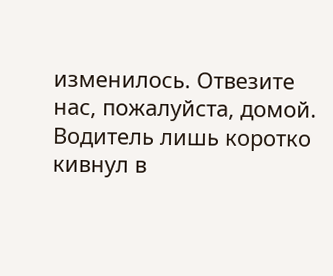изменилось. Отвезите нас, пожалуйста, домой.
Водитель лишь коротко кивнул в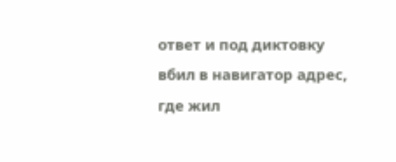ответ и под диктовку вбил в навигатор адрес, где жил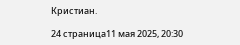Кристиан.

24 страница11 мая 2025, 20:30